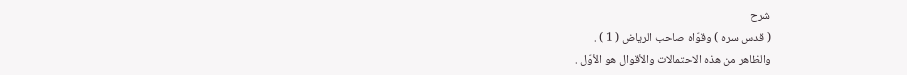شرح
( قدس سره ) وقوّاه صاحب الرياض ( 1 ) .
والظاهر من هذه الاحتمالات والأقوال هو الأوّل .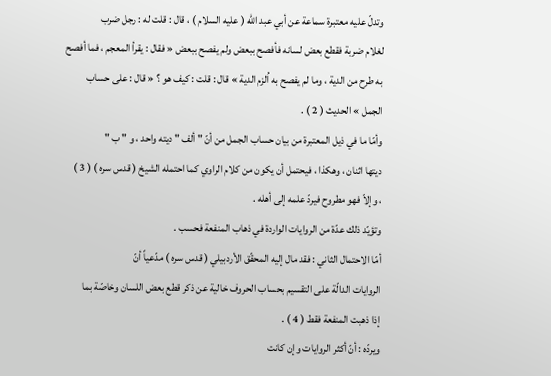وتدلّ عليه معتبرة سماعة عن أبي عبد الله ( عليه السلام ) ، قال : قلت له : رجل ضرب
لغلام ضربة فقطع بعض لسانه فأفصح ببعض ولم يفصح ببعض « فقال : يقرأ المعجم ، فما أفصح
به طرح من الدية ، وما لم يفصح به اُلزم الدية » قال : قلت : كيف هو ؟ « قال : على حساب
الجمل » الحديث ( 2 ) .
وأمّا ما في ذيل المعتبرة من بيان حساب الجمل من أنّ " ألف " ديته واحد ، و " ب "
ديتها اثنان ، وهكذا ، فيحتمل أن يكون من كلام الراوي كما احتمله الشيخ ( قدس سره ) ( 3 )
، وإلاّ فهو مطروح فيردّ علمه إلى أهله .
وتؤيّد ذلك عدّة من الروايات الواردة في ذهاب المنفعة فحسب .
أمّا الاحتمال الثاني : فقد مال إليه المحقّق الأردبيلي ( قدس سره ) مدّعياً أنّ
الروايات الدالّة على التقسيم بحساب الحروف خالية عن ذكر قطع بعض اللسان وخاصّة بما
إذا ذهبت المنفعة فقط ( 4 ) .
ويردّه : أنّ أكثر الروايات وإن كانت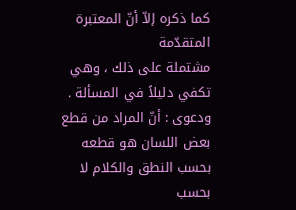كما ذكره إلاّ أنّ المعتبرة المتقدّمة
مشتملة على ذلك ، وهي تكفي دليلاً في المسألة .
ودعوى : أنّ المراد من قطع بعض اللسان هو قطعه بحسب النطق والكلام لا بحسب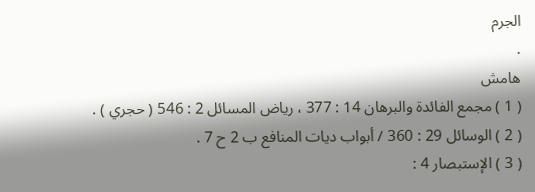الجرم
.
هامش
( 1 ) مجمع الفائدة والبرهان 14 : 377 ، رياض المسائل 2 : 546 ( حجري ) .
( 2 ) الوسائل 29 : 360 / أبواب ديات المنافع ب 2 ح 7 .
( 3 ) الإستبصار 4 :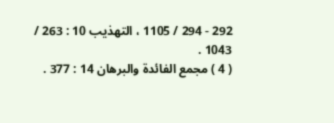292 - 294 / 1105 ، التهذيب 10 : 263 / 1043 .
( 4 ) مجمع الفائدة والبرهان 14 : 377 .